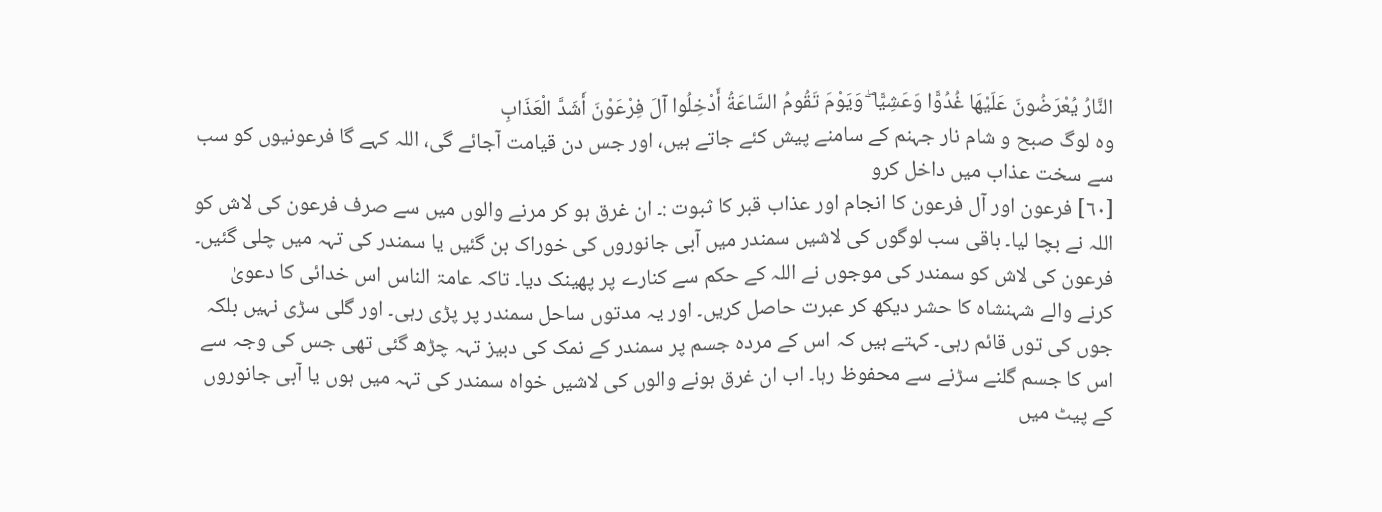النَّارُ يُعْرَضُونَ عَلَيْهَا غُدُوًّا وَعَشِيًّا ۖ وَيَوْمَ تَقُومُ السَّاعَةُ أَدْخِلُوا آلَ فِرْعَوْنَ أَشَدَّ الْعَذَابِ
وہ لوگ صبح و شام نار جہنم کے سامنے پیش کئے جاتے ہیں، اور جس دن قیامت آجائے گی، اللہ کہے گا فرعونیوں کو سب سے سخت عذاب میں داخل کرو
[٦٠] فرعون اور آل فرعون کا انجام اور عذاب قبر کا ثبوت :۔ ان غرق ہو کر مرنے والوں میں سے صرف فرعون کی لاش کو اللہ نے بچا لیا۔ باقی سب لوگوں کی لاشیں سمندر میں آبی جانوروں کی خوراک بن گئیں یا سمندر کی تہہ میں چلی گئیں۔ فرعون کی لاش کو سمندر کی موجوں نے اللہ کے حکم سے کنارے پر پھینک دیا۔ تاکہ عامۃ الناس اس خدائی کا دعویٰ کرنے والے شہنشاہ کا حشر دیکھ کر عبرت حاصل کریں۔ اور یہ مدتوں ساحل سمندر پر پڑی رہی۔ اور گلی سڑی نہیں بلکہ جوں کی توں قائم رہی۔ کہتے ہیں کہ اس کے مردہ جسم پر سمندر کے نمک کی دبیز تہہ چڑھ گئی تھی جس کی وجہ سے اس کا جسم گلنے سڑنے سے محفوظ رہا۔ اب ان غرق ہونے والوں کی لاشیں خواہ سمندر کی تہہ میں ہوں یا آبی جانوروں کے پیٹ میں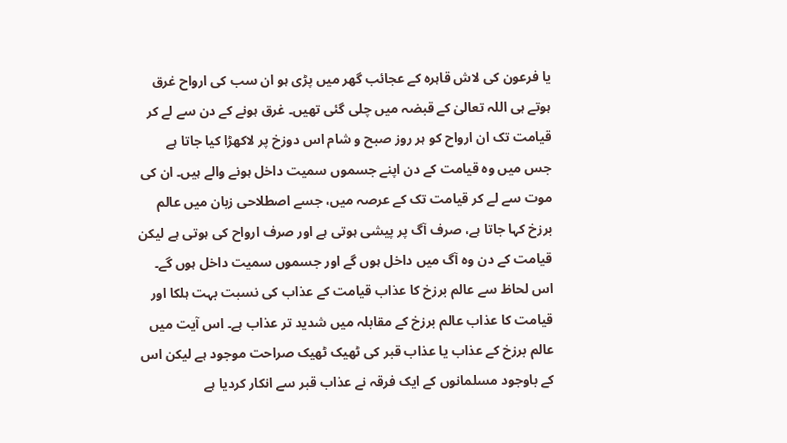یا فرعون کی لاش قاہرہ کے عجائب گھر میں پڑی ہو ان سب کی ارواح غرق ہوتے ہی اللہ تعالیٰ کے قبضہ میں چلی گئی تھیں۔ غرق ہونے کے دن سے لے کر قیامت تک ان ارواح کو ہر روز صبح و شام اس دوزخ پر لاکھڑا کیا جاتا ہے جس میں وہ قیامت کے دن اپنے جسموں سمیت داخل ہونے والے ہیں۔ ان کی موت سے لے کر قیامت تک کے عرصہ میں، جسے اصطلاحی زبان میں عالم برزخ کہا جاتا ہے، صرف آگ پر پیشی ہوتی ہے اور صرف ارواح کی ہوتی ہے لیکن قیامت کے دن وہ آگ میں داخل ہوں گے اور جسموں سمیت داخل ہوں گے۔ اس لحاظ سے عالم برزخ کا عذاب قیامت کے عذاب کی نسبت بہت ہلکا اور قیامت کا عذاب عالم برزخ کے مقابلہ میں شدید تر عذاب ہے۔ اس آیت میں عالم برزخ کے عذاب یا عذاب قبر کی ٹھیک ٹھیک صراحت موجود ہے لیکن اس کے باوجود مسلمانوں کے ایک فرقہ نے عذاب قبر سے انکار کردیا ہے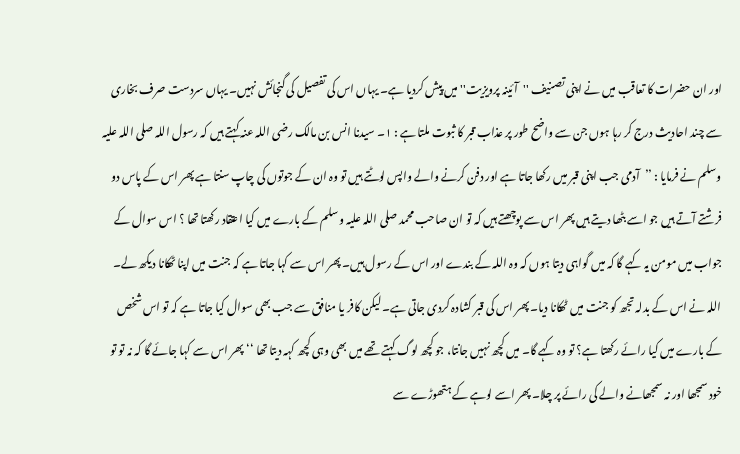اور ان حضرات کا تعاقب میں نے اپنی تصنیف ''آئینہ پرویزیت'' میں پیش کردیا ہے۔ یہاں اس کی تفصیل کی گنجائش نہیں۔ یہاں سردست صرف بخاری سے چند احادیث درج کر رہا ہوں جن سے واضح طور پر عذاب قبر کا ثبوت ملتا ہے : ١۔ سیدنا انس بن مالک رضی اللہ عنہ کہتے ہیں کہ رسول اللہ صلی اللہ علیہ وسلم نے فرمایا : ’’آدمی جب اپنی قبر میں رکھا جاتا ہے اور دفن کرنے والے واپس لوٹتے ہیں تو وہ ان کے جوتوں کی چاپ سنتا ہے پھر اس کے پاس دو فرشتے آتے ہیں جو اسے بٹھا دیتے ہیں پھر اس سے پوچھتے ہیں کہ تو ان صاحب محمد صلی اللہ علیہ وسلم کے بارے میں کیا اعتقاد رکھتا تھا ؟ اس سوال کے جواب میں مومن یہ کہے گا کہ میں گواہی دیتا ہوں کہ وہ اللہ کے بندے اور اس کے رسول ہیں۔ پھر اس سے کہا جاتا ہے کہ جنت میں اپنا ٹھکانا دیکھ لے۔ اللہ نے اس کے بدلہ تجھ کو جنت میں ٹھکانا دیا۔ پھر اس کی قبر کشادہ کردی جاتی ہے۔ لیکن کافر یا منافق سے جب بھی سوال کیا جاتا ہے کہ تو اس شخص کے بارے میں کیا رائے رکھتا ہے؟ تو وہ کہے گا۔ میں کچھ نہیں جانتا، جو کچھ لوگ کہتے تھے میں بھی وہی کچھ کہہ دیتا تھا ‘‘ پھر اس سے کہا جائے گا کہ نہ تو تو خود سمجھا اور نہ سمجھانے والے کی رائے پر چلا۔ پھر اسے لوہے کے ہتھوڑے سے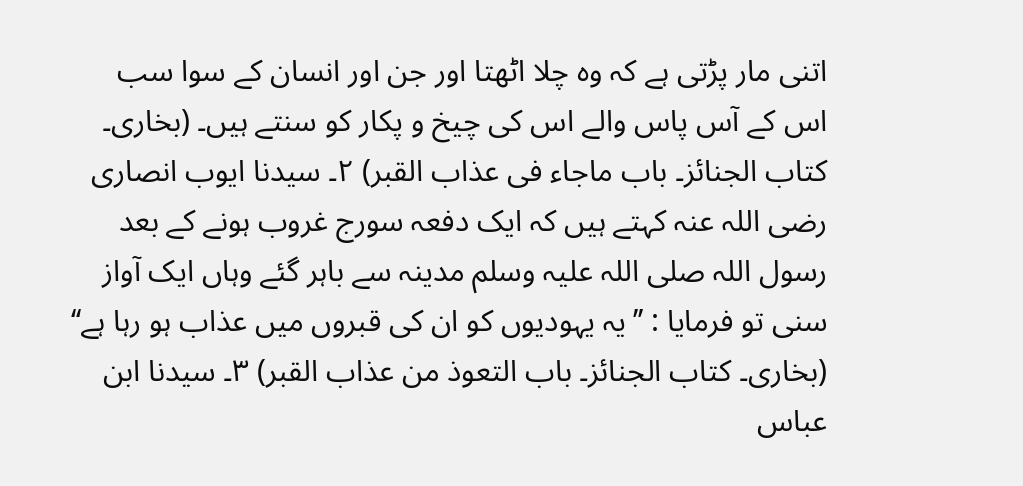اتنی مار پڑتی ہے کہ وہ چلا اٹھتا اور جن اور انسان کے سوا سب اس کے آس پاس والے اس کی چیخ و پکار کو سنتے ہیں۔ (بخاری۔ کتاب الجنائز۔ باب ماجاء فی عذاب القبر) ٢۔ سیدنا ایوب انصاری رضی اللہ عنہ کہتے ہیں کہ ایک دفعہ سورج غروب ہونے کے بعد رسول اللہ صلی اللہ علیہ وسلم مدینہ سے باہر گئے وہاں ایک آواز سنی تو فرمایا : ’’یہ یہودیوں کو ان کی قبروں میں عذاب ہو رہا ہے‘‘ (بخاری۔ کتاب الجنائز۔ باب التعوذ من عذاب القبر) ٣۔ سیدنا ابن عباس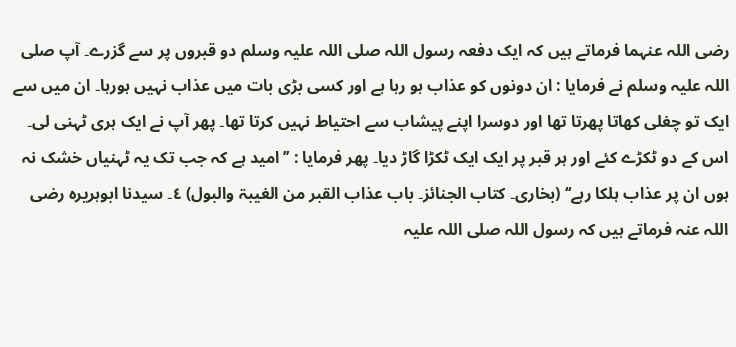رضی اللہ عنہما فرماتے ہیں کہ ایک دفعہ رسول اللہ صلی اللہ علیہ وسلم دو قبروں پر سے گزرے۔ آپ صلی اللہ علیہ وسلم نے فرمایا : ان دونوں کو عذاب ہو رہا ہے اور کسی بڑی بات میں عذاب نہیں ہورہا۔ ان میں سے ایک تو چغلی کھاتا پھرتا تھا اور دوسرا اپنے پیشاب سے احتیاط نہیں کرتا تھا۔ پھر آپ نے ایک ہری ٹہنی لی۔ اس کے دو ٹکڑے کئے اور ہر قبر پر ایک ایک ٹکڑا گاڑ دیا۔ پھر فرمایا : ’’امید ہے کہ جب تک یہ ٹہنیاں خشک نہ ہوں ان پر عذاب ہلکا رہے‘‘ (بخاری۔ کتاب الجنائز۔ باب عذاب القبر من الغیبۃ والبول) ٤۔ سیدنا ابوہریرہ رضی اللہ عنہ فرماتے ہیں کہ رسول اللہ صلی اللہ علیہ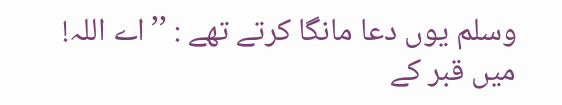وسلم یوں دعا مانگا کرتے تھے : ’’اے اللہ! میں قبر کے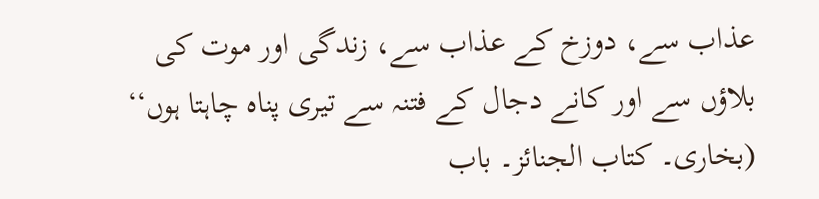عذاب سے، دوزخ کے عذاب سے، زندگی اور موت کی بلاؤں سے اور کانے دجال کے فتنہ سے تیری پناہ چاہتا ہوں‘‘ (بخاری۔ کتاب الجنائز۔ باب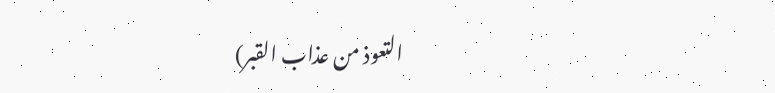التعوذ من عذاب القبر)